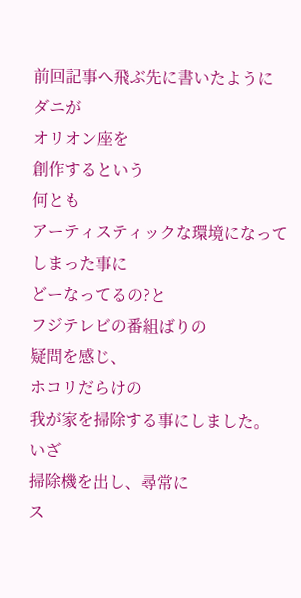前回記事へ飛ぶ先に書いたように
ダニが
オリオン座を
創作するという
何とも
アーティスティックな環境になってしまった事に
どーなってるの?と
フジテレビの番組ばりの
疑問を感じ、
ホコリだらけの
我が家を掃除する事にしました。
いざ
掃除機を出し、尋常に
ス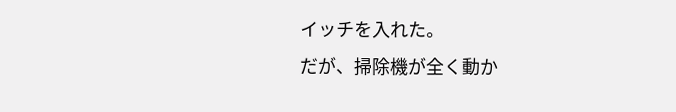イッチを入れた。
だが、掃除機が全く動か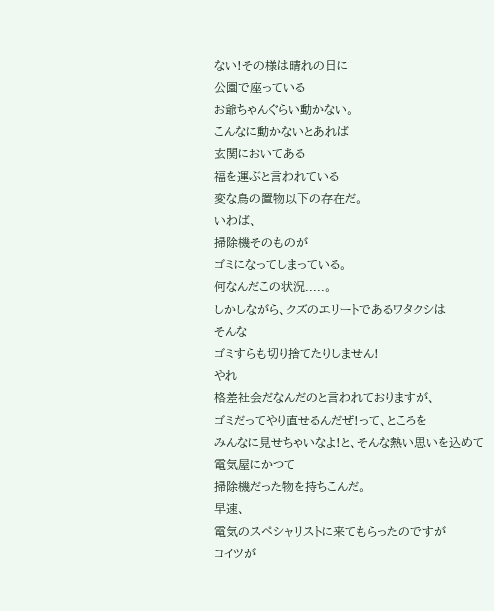ない!その様は晴れの日に
公園で座っている
お爺ちゃんぐらい動かない。
こんなに動かないとあれば
玄関においてある
福を運ぶと言われている
変な鳥の置物以下の存在だ。
いわば、
掃除機そのものが
ゴミになってしまっている。
何なんだこの状況.....。
しかしながら、クズのエリートであるワタクシは
そんな
ゴミすらも切り捨てたりしません!
やれ
格差社会だなんだのと言われておりますが、
ゴミだってやり直せるんだぜ!って、ところを
みんなに見せちゃいなよ!と、そんな熱い思いを込めて
電気屋にかつて
掃除機だった物を持ちこんだ。
早速、
電気のスペシャリストに来てもらったのですが
コイツが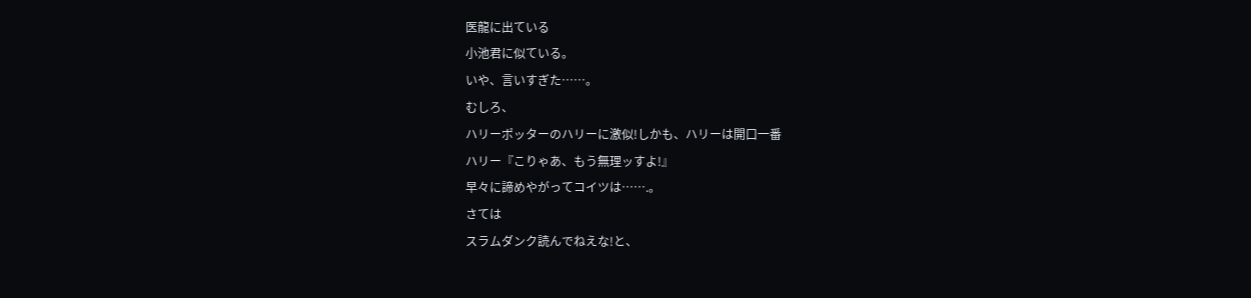医龍に出ている
小池君に似ている。
いや、言いすぎた……。
むしろ、
ハリーポッターのハリーに激似!しかも、ハリーは開口一番
ハリー『こりゃあ、もう無理ッすよ!』
早々に諦めやがってコイツは…….。
さては
スラムダンク読んでねえな!と、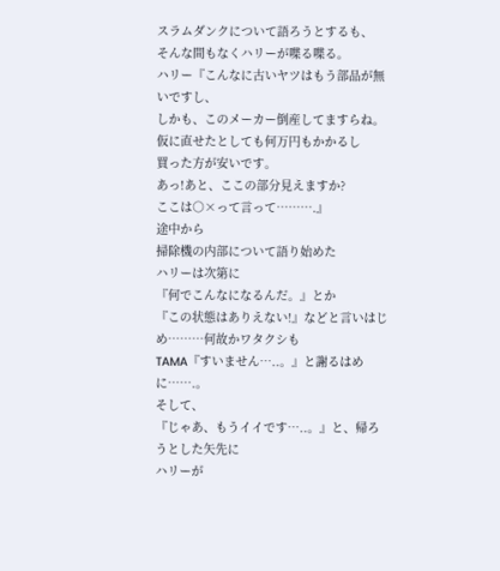スラムダンクについて語ろうとするも、
そんな間もなくハリーが喋る喋る。
ハリー『こんなに古いヤツはもう部品が無いですし、
しかも、このメーカー倒産してますらね。
仮に直せたとしても何万円もかかるし
買った方が安いです。
あっ!あと、ここの部分見えますか?
ここは○×って言って……….』
途中から
掃除機の内部について語り始めた
ハリーは次第に
『何でこんなになるんだ。』とか
『この状態はありえない!』などと言いはじめ………何故かワタクシも
TAMA『すいません…..。』と謝るはめに…….。
そして、
『じゃあ、もうイイです…..。』と、帰ろうとした矢先に
ハリーが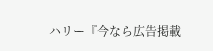ハリー『今なら広告掲載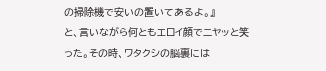の掃除機で安いの置いてあるよ。』
と、言いながら何ともエロイ顔でニヤッと笑った。その時、ワタクシの脳裏には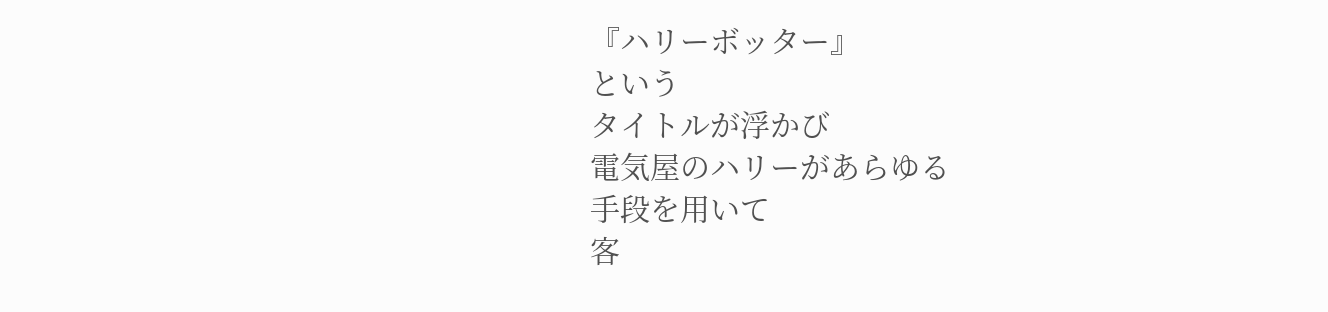『ハリーボッター』
という
タイトルが浮かび
電気屋のハリーがあらゆる
手段を用いて
客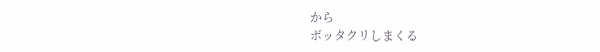から
ボッタクリしまくる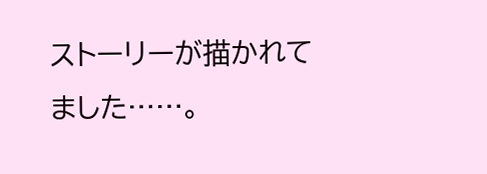ストーリーが描かれてました……。